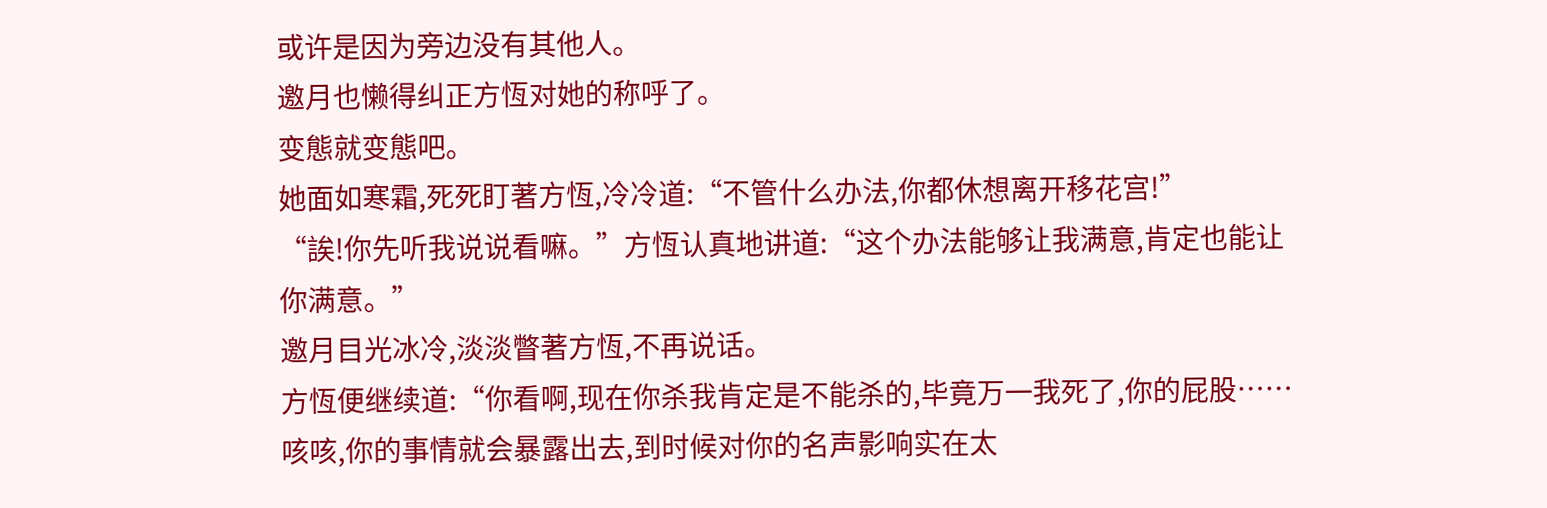或许是因为旁边没有其他人。
邀月也懒得纠正方恆对她的称呼了。
变態就变態吧。
她面如寒霜,死死盯著方恆,冷冷道:“不管什么办法,你都休想离开移花宫!”
“誒!你先听我说说看嘛。”方恆认真地讲道:“这个办法能够让我满意,肯定也能让你满意。”
邀月目光冰冷,淡淡瞥著方恆,不再说话。
方恆便继续道:“你看啊,现在你杀我肯定是不能杀的,毕竟万一我死了,你的屁股……咳咳,你的事情就会暴露出去,到时候对你的名声影响实在太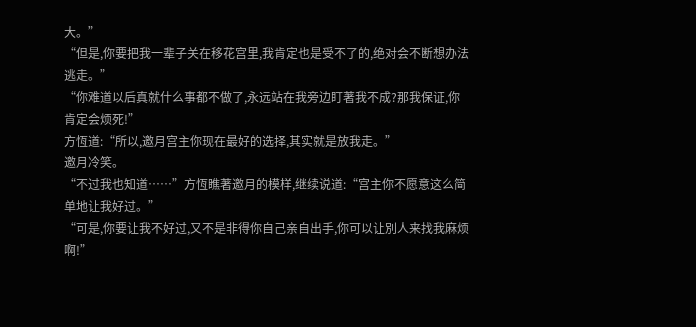大。”
“但是,你要把我一辈子关在移花宫里,我肯定也是受不了的,绝对会不断想办法逃走。”
“你难道以后真就什么事都不做了,永远站在我旁边盯著我不成?那我保证,你肯定会烦死!”
方恆道:“所以,邀月宫主你现在最好的选择,其实就是放我走。”
邀月冷笑。
“不过我也知道……”方恆瞧著邀月的模样,继续说道:“宫主你不愿意这么简单地让我好过。”
“可是,你要让我不好过,又不是非得你自己亲自出手,你可以让別人来找我麻烦啊!”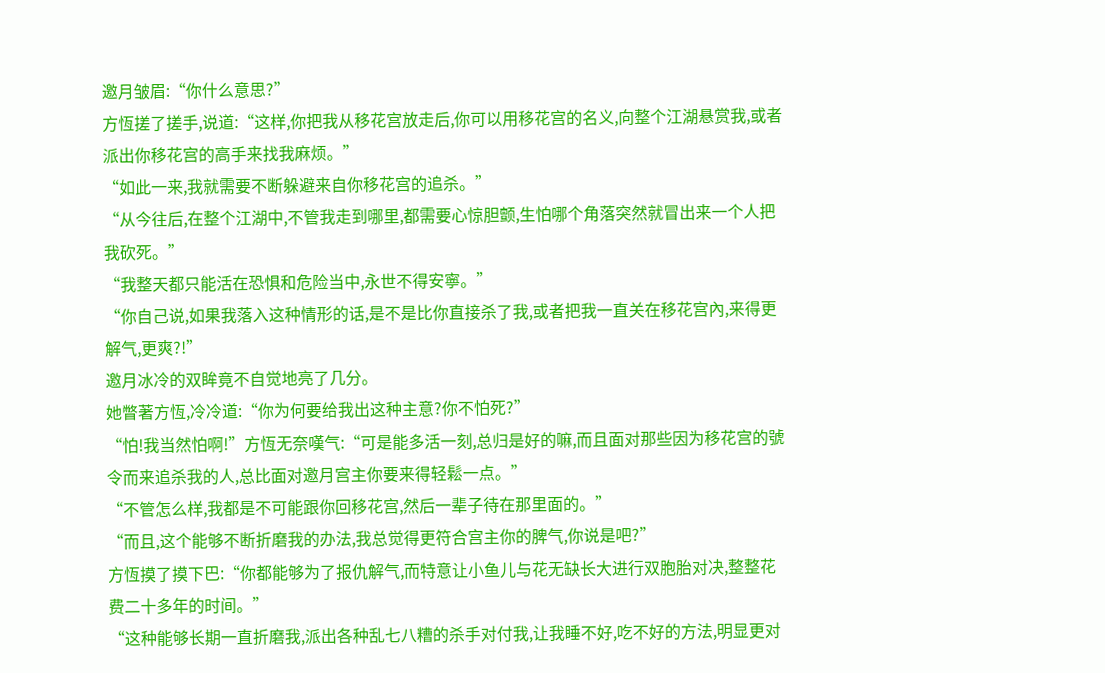邀月皱眉:“你什么意思?”
方恆搓了搓手,说道:“这样,你把我从移花宫放走后,你可以用移花宫的名义,向整个江湖悬赏我,或者派出你移花宫的高手来找我麻烦。”
“如此一来,我就需要不断躲避来自你移花宫的追杀。”
“从今往后,在整个江湖中,不管我走到哪里,都需要心惊胆颤,生怕哪个角落突然就冒出来一个人把我砍死。”
“我整天都只能活在恐惧和危险当中,永世不得安寧。”
“你自己说,如果我落入这种情形的话,是不是比你直接杀了我,或者把我一直关在移花宫內,来得更解气,更爽?!”
邀月冰冷的双眸竟不自觉地亮了几分。
她瞥著方恆,冷冷道:“你为何要给我出这种主意?你不怕死?”
“怕!我当然怕啊!”方恆无奈嘆气:“可是能多活一刻,总归是好的嘛,而且面对那些因为移花宫的號令而来追杀我的人,总比面对邀月宫主你要来得轻鬆一点。”
“不管怎么样,我都是不可能跟你回移花宫,然后一辈子待在那里面的。”
“而且,这个能够不断折磨我的办法,我总觉得更符合宫主你的脾气,你说是吧?”
方恆摸了摸下巴:“你都能够为了报仇解气,而特意让小鱼儿与花无缺长大进行双胞胎对决,整整花费二十多年的时间。”
“这种能够长期一直折磨我,派出各种乱七八糟的杀手对付我,让我睡不好,吃不好的方法,明显更对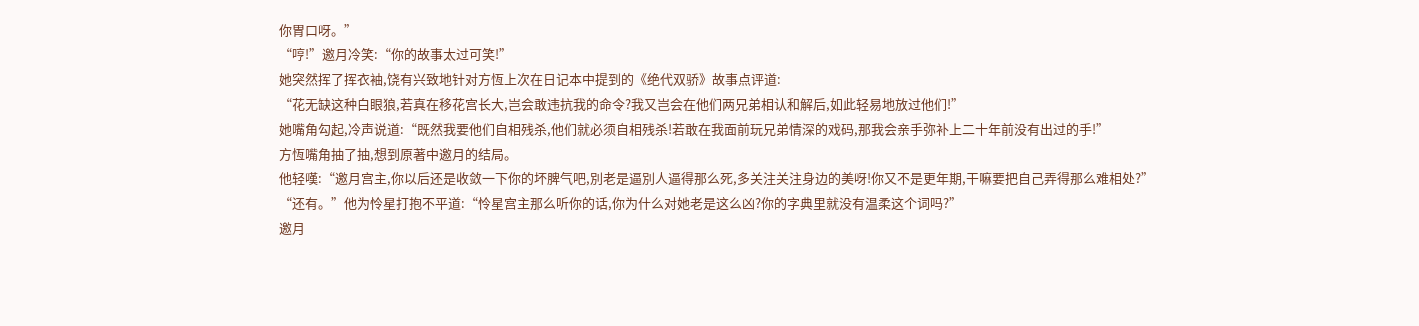你胃口呀。”
“哼!”邀月冷笑:“你的故事太过可笑!”
她突然挥了挥衣袖,饶有兴致地针对方恆上次在日记本中提到的《绝代双骄》故事点评道:
“花无缺这种白眼狼,若真在移花宫长大,岂会敢违抗我的命令?我又岂会在他们两兄弟相认和解后,如此轻易地放过他们!”
她嘴角勾起,冷声说道:“既然我要他们自相残杀,他们就必须自相残杀!若敢在我面前玩兄弟情深的戏码,那我会亲手弥补上二十年前没有出过的手!”
方恆嘴角抽了抽,想到原著中邀月的结局。
他轻嘆:“邀月宫主,你以后还是收敛一下你的坏脾气吧,別老是逼別人逼得那么死,多关注关注身边的美呀!你又不是更年期,干嘛要把自己弄得那么难相处?”
“还有。”他为怜星打抱不平道:“怜星宫主那么听你的话,你为什么对她老是这么凶?你的字典里就没有温柔这个词吗?”
邀月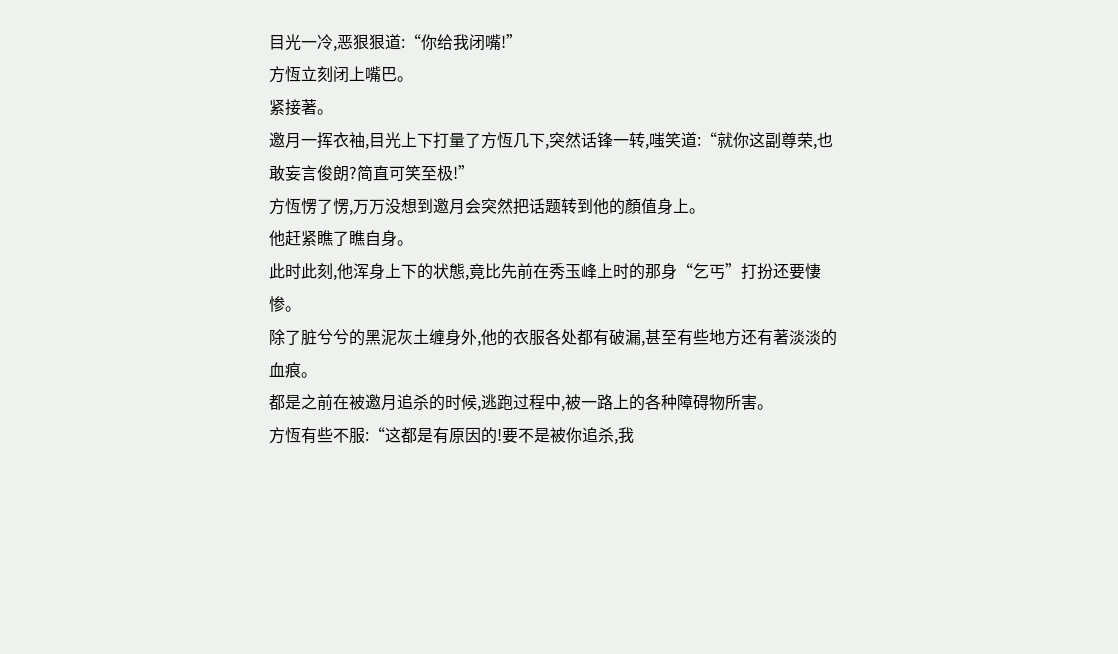目光一冷,恶狠狠道:“你给我闭嘴!”
方恆立刻闭上嘴巴。
紧接著。
邀月一挥衣袖,目光上下打量了方恆几下,突然话锋一转,嗤笑道:“就你这副尊荣,也敢妄言俊朗?简直可笑至极!”
方恆愣了愣,万万没想到邀月会突然把话题转到他的顏值身上。
他赶紧瞧了瞧自身。
此时此刻,他浑身上下的状態,竟比先前在秀玉峰上时的那身“乞丐”打扮还要悽惨。
除了脏兮兮的黑泥灰土缠身外,他的衣服各处都有破漏,甚至有些地方还有著淡淡的血痕。
都是之前在被邀月追杀的时候,逃跑过程中,被一路上的各种障碍物所害。
方恆有些不服:“这都是有原因的!要不是被你追杀,我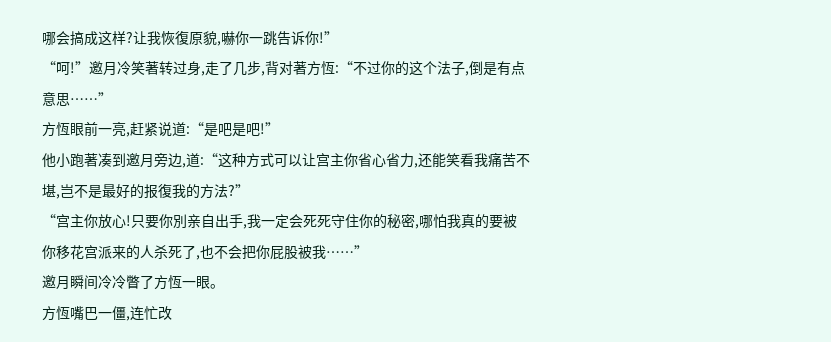哪会搞成这样?让我恢復原貌,嚇你一跳告诉你!”
“呵!”邀月冷笑著转过身,走了几步,背对著方恆:“不过你的这个法子,倒是有点意思……”
方恆眼前一亮,赶紧说道:“是吧是吧!”
他小跑著凑到邀月旁边,道:“这种方式可以让宫主你省心省力,还能笑看我痛苦不堪,岂不是最好的报復我的方法?”
“宫主你放心!只要你別亲自出手,我一定会死死守住你的秘密,哪怕我真的要被你移花宫派来的人杀死了,也不会把你屁股被我……”
邀月瞬间冷冷瞥了方恆一眼。
方恆嘴巴一僵,连忙改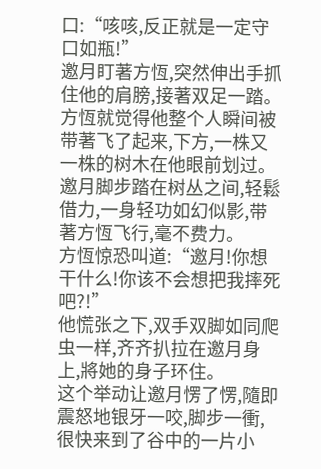口:“咳咳,反正就是一定守口如瓶!”
邀月盯著方恆,突然伸出手抓住他的肩膀,接著双足一踏。
方恆就觉得他整个人瞬间被带著飞了起来,下方,一株又一株的树木在他眼前划过。
邀月脚步踏在树丛之间,轻鬆借力,一身轻功如幻似影,带著方恆飞行,毫不费力。
方恆惊恐叫道:“邀月!你想干什么!你该不会想把我摔死吧?!”
他慌张之下,双手双脚如同爬虫一样,齐齐扒拉在邀月身上,將她的身子环住。
这个举动让邀月愣了愣,隨即震怒地银牙一咬,脚步一衝,很快来到了谷中的一片小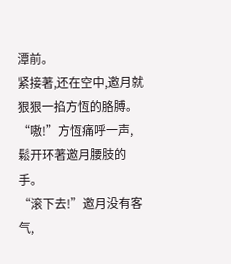潭前。
紧接著,还在空中,邀月就狠狠一掐方恆的胳膊。
“嗷!”方恆痛呼一声,鬆开环著邀月腰肢的手。
“滚下去!”邀月没有客气,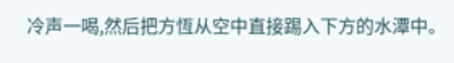冷声一喝,然后把方恆从空中直接踢入下方的水潭中。